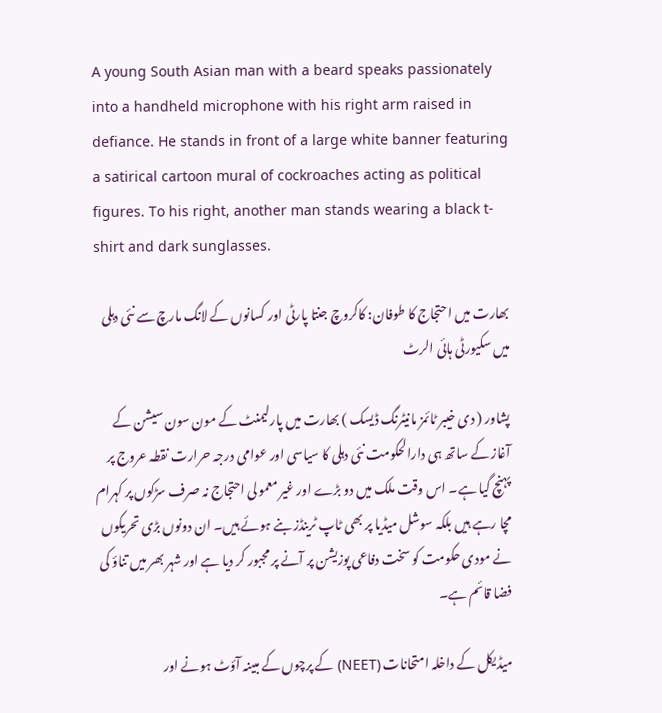A young South Asian man with a beard speaks passionately into a handheld microphone with his right arm raised in defiance. He stands in front of a large white banner featuring a satirical cartoon mural of cockroaches acting as political figures. To his right, another man stands wearing a black t-shirt and dark sunglasses.

بھارت میں احتجاج کا طوفان: کاکروچ جنتا پارٹی اور کسانوں کے لانگ مارچ سے نئی دہلی میں سکیورٹی ہائی الرٹ

پشاور ( دی خیبر ٹائمز مانیٹرنگ ڈیسک ) بھارت میں پارلیمنٹ کے مون سون سیشن کے آغاز کے ساتھ ہی دارالحکومت نئی دہلی کا سیاسی اور عوامی درجہ حرارت نقطہ عروج پر پہنچ گیا ہے۔ اس وقت ملک میں دو بڑے اور غیر معمولی احتجاج نہ صرف سڑکوں پر کہرام مچا رہے ہیں بلکہ سوشل میڈیا پر بھی ٹاپ ٹرینڈز بنے ہوئے ہیں۔ ان دونوں بڑی تحریکوں نے مودی حکومت کو سخت دفاعی پوزیشن پر آنے پر مجبور کر دیا ہے اور شہر بھر میں تناؤ کی فضا قائم ہے۔

میڈیکل کے داخلہ امتحانات (NEET) کے پرچوں کے مبینہ آؤٹ ہونے اور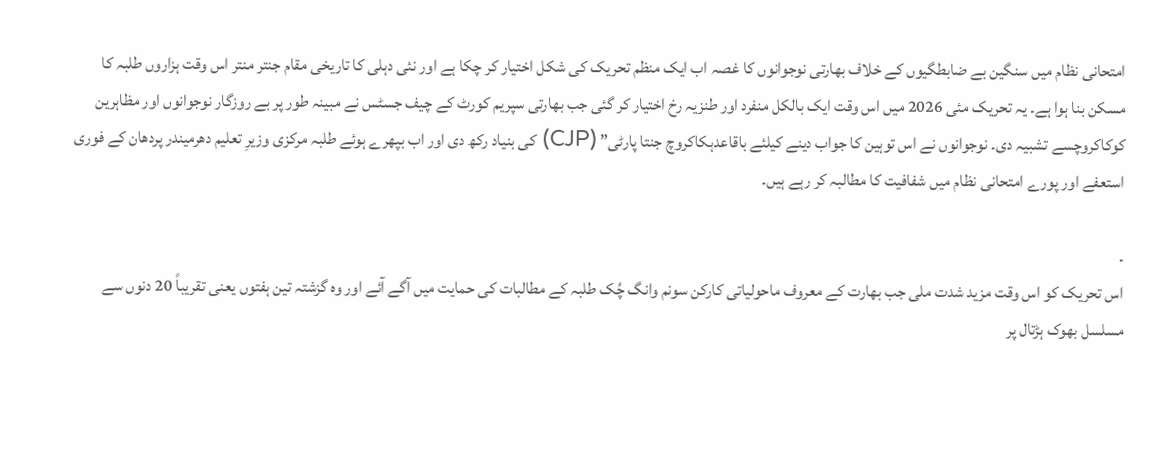امتحانی نظام میں سنگین بے ضابطگیوں کے خلاف بھارتی نوجوانوں کا غصہ اب ایک منظم تحریک کی شکل اختیار کر چکا ہے اور نئی دہلی کا تاریخی مقام جنتر منتر اس وقت ہزاروں طلبہ کا مسکن بنا ہوا ہے۔ یہ تحریک مئی 2026 میں اس وقت ایک بالکل منفرد اور طنزیہ رخ اختیار کر گئی جب بھارتی سپریم کورٹ کے چیف جسٹس نے مبینہ طور پر بے روزگار نوجوانوں اور مظاہرین کوکاکروچسے تشبیہ دی۔ نوجوانوں نے اس توہین کا جواب دینے کیلئے باقاعدہکاکروچ جنتا پارٹی” (CJP) کی بنیاد رکھ دی اور اب بپھرے ہوئے طلبہ مرکزی وزیرِ تعلیم دھرمیندر پردھان کے فوری استعفے اور پورے امتحانی نظام میں شفافیت کا مطالبہ کر رہے ہیں۔

۔
اس تحریک کو اس وقت مزید شدت ملی جب بھارت کے معروف ماحولیاتی کارکن سونم وانگ چُک طلبہ کے مطالبات کی حمایت میں آگے آئے اور وہ گزشتہ تین ہفتوں یعنی تقریباً 20 دنوں سے مسلسل بھوک ہڑتال پر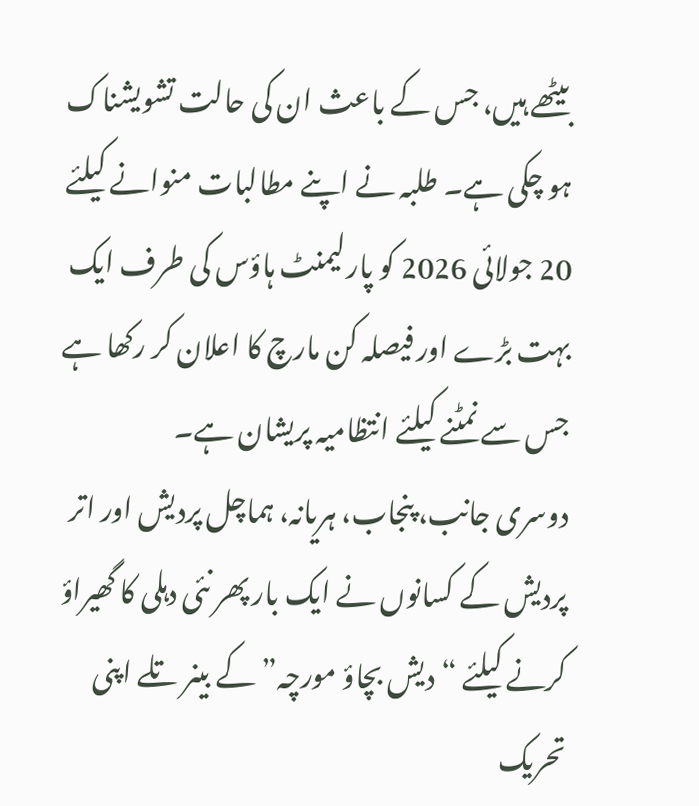بیٹھے ہیں، جس کے باعث ان کی حالت تشویشناک ہو چکی ہے۔ طلبہ نے اپنے مطالبات منوانے کیلئے 20 جولائی 2026 کو پارلیمنٹ ہاؤس کی طرف ایک بہت بڑے اور فیصلہ کن مارچ کا اعلان کر رکھا ہے جس سے نمٹنے کیلئے انتظامیہ پریشان ہے۔
دوسری جانب، پنجاب، ہریانہ، ہماچل پردیش اور اتر پردیش کے کسانوں نے ایک بار پھر نئی دہلی کا گھیراؤ کرنے کیلئے “دیش بچاؤ مورچہ” کے بینر تلے اپنی تحریک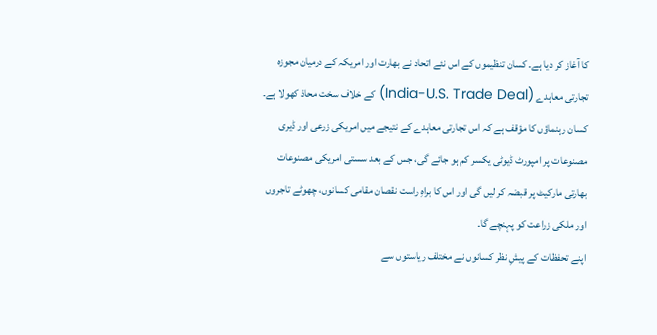کا آغاز کر دیا ہے۔ کسان تنظیموں کے اس نئے اتحاد نے بھارت اور امریکہ کے درمیان مجوزہ تجارتی معاہدے (India-U.S. Trade Deal) کے خلاف سخت محاذ کھولا ہے۔ کسان رہنماؤں کا مؤقف ہے کہ اس تجارتی معاہدے کے نتیجے میں امریکی زرعی اور ڈیری مصنوعات پر امپورٹ ڈیوٹی یکسر کم ہو جائے گی، جس کے بعد سستی امریکی مصنوعات بھارتی مارکیٹ پر قبضہ کر لیں گی اور اس کا براہِ راست نقصان مقامی کسانوں، چھوٹے تاجروں اور ملکی زراعت کو پہنچے گا۔
اپنے تحفظات کے پیشِ نظر کسانوں نے مختلف ریاستوں سے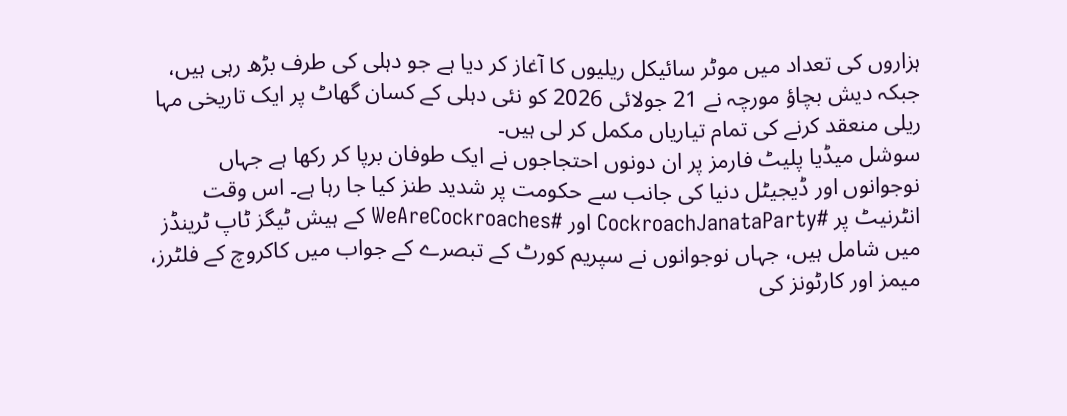ہزاروں کی تعداد میں موٹر سائیکل ریلیوں کا آغاز کر دیا ہے جو دہلی کی طرف بڑھ رہی ہیں، جبکہ دیش بچاؤ مورچہ نے 21 جولائی 2026 کو نئی دہلی کے کسان گھاٹ پر ایک تاریخی مہا ریلی منعقد کرنے کی تمام تیاریاں مکمل کر لی ہیں۔
سوشل میڈیا پلیٹ فارمز پر ان دونوں احتجاجوں نے ایک طوفان برپا کر رکھا ہے جہاں نوجوانوں اور ڈیجیٹل دنیا کی جانب سے حکومت پر شدید طنز کیا جا رہا ہے۔ اس وقت انٹرنیٹ پر #CockroachJanataParty اور #WeAreCockroaches کے ہیش ٹیگز ٹاپ ٹرینڈز میں شامل ہیں، جہاں نوجوانوں نے سپریم کورٹ کے تبصرے کے جواب میں کاکروچ کے فلٹرز، میمز اور کارٹونز کی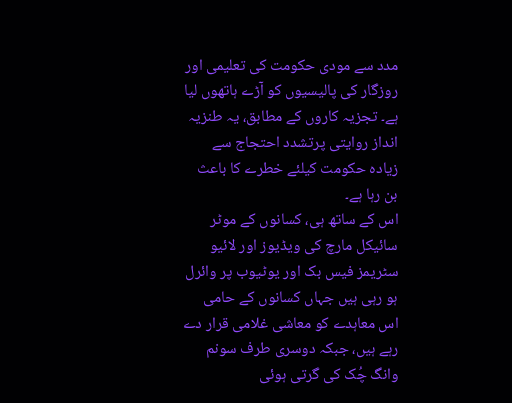مدد سے مودی حکومت کی تعلیمی اور روزگار کی پالیسیوں کو آڑے ہاتھوں لیا ہے۔ تجزیہ کاروں کے مطابق، یہ طنزیہ انداز روایتی پرتشدد احتجاج سے زیادہ حکومت کیلئے خطرے کا باعث بن رہا ہے۔
اس کے ساتھ ہی، کسانوں کے موٹر سائیکل مارچ کی ویڈیوز اور لائیو سٹریمز فیس بک اور یوٹیوب پر وائرل ہو رہی ہیں جہاں کسانوں کے حامی اس معاہدے کو معاشی غلامی قرار دے رہے ہیں، جبکہ دوسری طرف سونم وانگ چُک کی گرتی ہوئی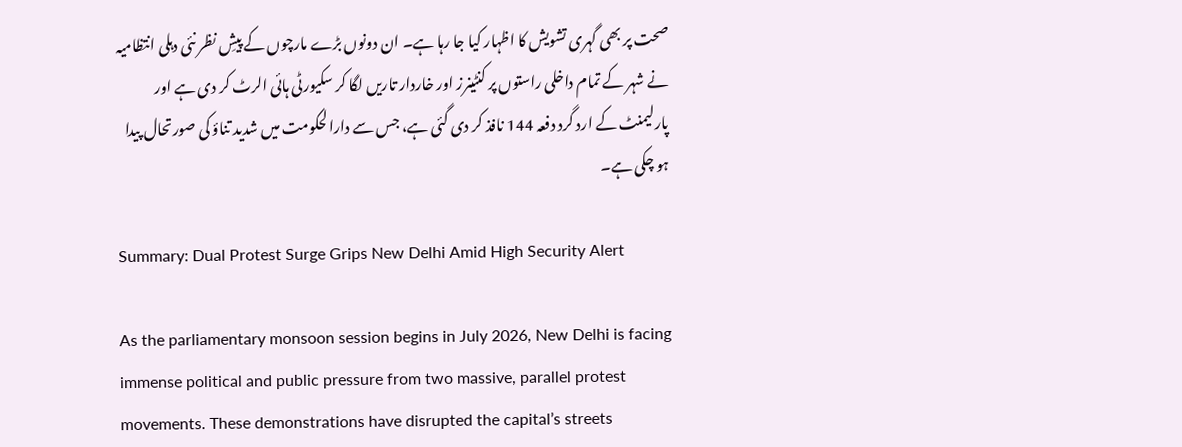صحت پر بھی گہری تشویش کا اظہار کیا جا رہا ہے۔ ان دونوں بڑے مارچوں کے پیشِ نظر نئی دہلی انتظامیہ نے شہر کے تمام داخلی راستوں پر کنٹینرز اور خاردار تاریں لگا کر سکیورٹی ہائی الرٹ کر دی ہے اور پارلیمنٹ کے ارد گرد دفعہ 144 نافذ کر دی گئی ہے، جس سے دارالحکومت میں شدید تناؤ کی صورتحال پیدا ہو چکی ہے۔

Summary: Dual Protest Surge Grips New Delhi Amid High Security Alert

As the parliamentary monsoon session begins in July 2026, New Delhi is facing immense political and public pressure from two massive, parallel protest movements. These demonstrations have disrupted the capital’s streets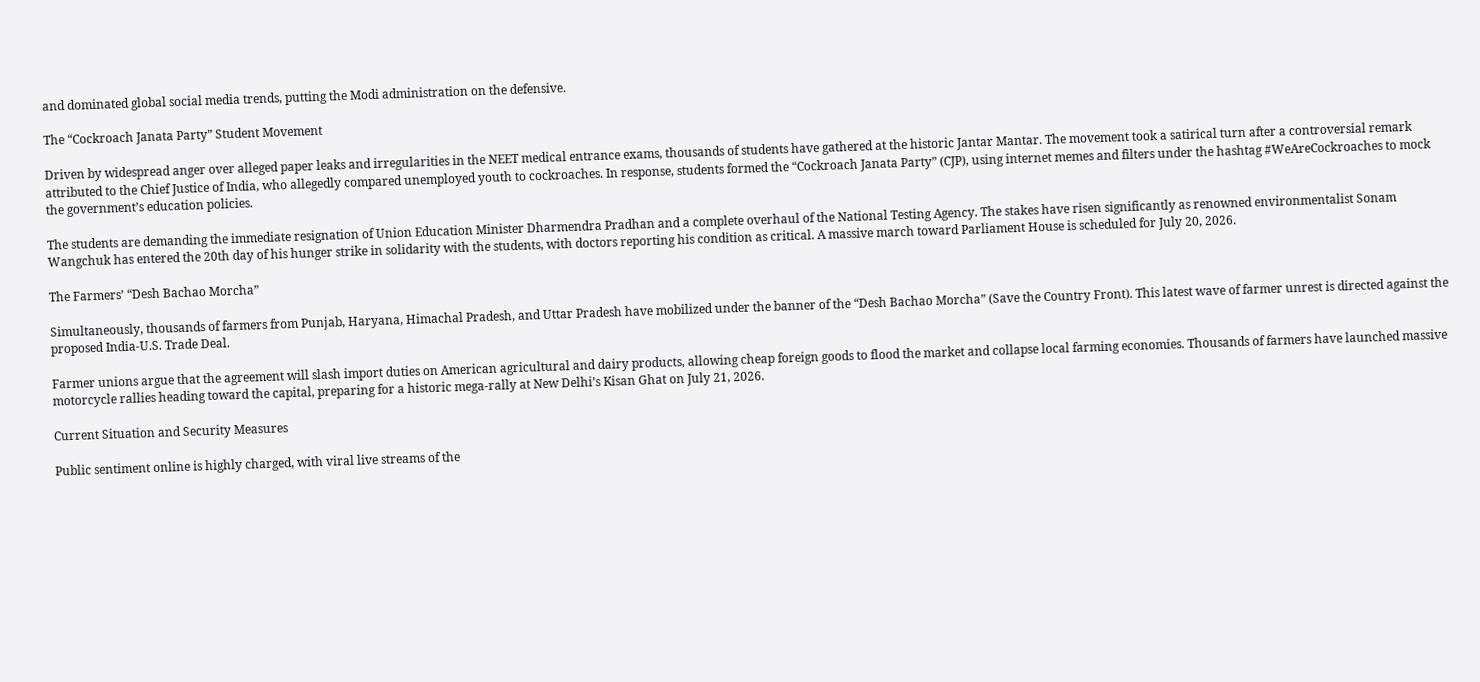and dominated global social media trends, putting the Modi administration on the defensive.

The “Cockroach Janata Party” Student Movement

Driven by widespread anger over alleged paper leaks and irregularities in the NEET medical entrance exams, thousands of students have gathered at the historic Jantar Mantar. The movement took a satirical turn after a controversial remark attributed to the Chief Justice of India, who allegedly compared unemployed youth to cockroaches. In response, students formed the “Cockroach Janata Party” (CJP), using internet memes and filters under the hashtag #WeAreCockroaches to mock the government’s education policies.

The students are demanding the immediate resignation of Union Education Minister Dharmendra Pradhan and a complete overhaul of the National Testing Agency. The stakes have risen significantly as renowned environmentalist Sonam Wangchuk has entered the 20th day of his hunger strike in solidarity with the students, with doctors reporting his condition as critical. A massive march toward Parliament House is scheduled for July 20, 2026.

The Farmers’ “Desh Bachao Morcha”

Simultaneously, thousands of farmers from Punjab, Haryana, Himachal Pradesh, and Uttar Pradesh have mobilized under the banner of the “Desh Bachao Morcha” (Save the Country Front). This latest wave of farmer unrest is directed against the proposed India-U.S. Trade Deal.

Farmer unions argue that the agreement will slash import duties on American agricultural and dairy products, allowing cheap foreign goods to flood the market and collapse local farming economies. Thousands of farmers have launched massive motorcycle rallies heading toward the capital, preparing for a historic mega-rally at New Delhi’s Kisan Ghat on July 21, 2026.

Current Situation and Security Measures

Public sentiment online is highly charged, with viral live streams of the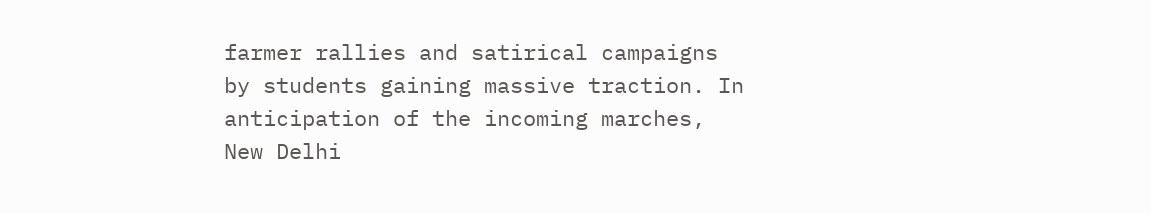farmer rallies and satirical campaigns by students gaining massive traction. In anticipation of the incoming marches, New Delhi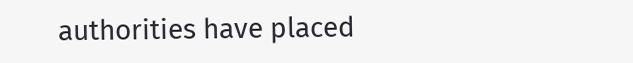authorities have placed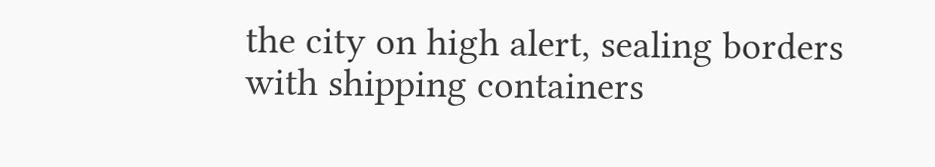the city on high alert, sealing borders with shipping containers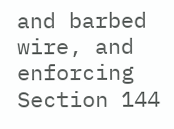and barbed wire, and enforcing Section 144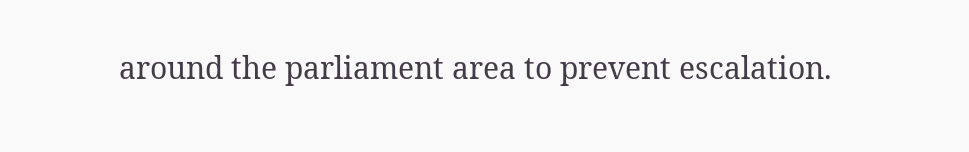around the parliament area to prevent escalation.